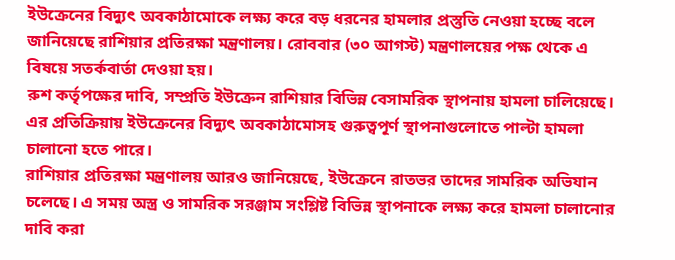ইউক্রেনের বিদ্যুৎ অবকাঠামোকে লক্ষ্য করে বড় ধরনের হামলার প্রস্তুতি নেওয়া হচ্ছে বলে জানিয়েছে রাশিয়ার প্রতিরক্ষা মন্ত্রণালয়। রোববার (৩০ আগস্ট) মন্ত্রণালয়ের পক্ষ থেকে এ বিষয়ে সতর্কবার্তা দেওয়া হয়।
রুশ কর্তৃপক্ষের দাবি, সম্প্রতি ইউক্রেন রাশিয়ার বিভিন্ন বেসামরিক স্থাপনায় হামলা চালিয়েছে। এর প্রতিক্রিয়ায় ইউক্রেনের বিদ্যুৎ অবকাঠামোসহ গুরুত্বপূর্ণ স্থাপনাগুলোতে পাল্টা হামলা চালানো হতে পারে।
রাশিয়ার প্রতিরক্ষা মন্ত্রণালয় আরও জানিয়েছে, ইউক্রেনে রাতভর তাদের সামরিক অভিযান চলেছে। এ সময় অস্ত্র ও সামরিক সরঞ্জাম সংশ্লিষ্ট বিভিন্ন স্থাপনাকে লক্ষ্য করে হামলা চালানোর দাবি করা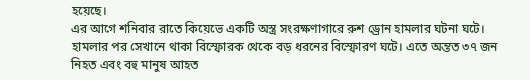হয়েছে।
এর আগে শনিবার রাতে কিয়েভে একটি অস্ত্র সংরক্ষণাগারে রুশ ড্রোন হামলার ঘটনা ঘটে। হামলার পর সেখানে থাকা বিস্ফোরক থেকে বড় ধরনের বিস্ফোরণ ঘটে। এতে অন্তত ৩৭ জন নিহত এবং বহু মানুষ আহত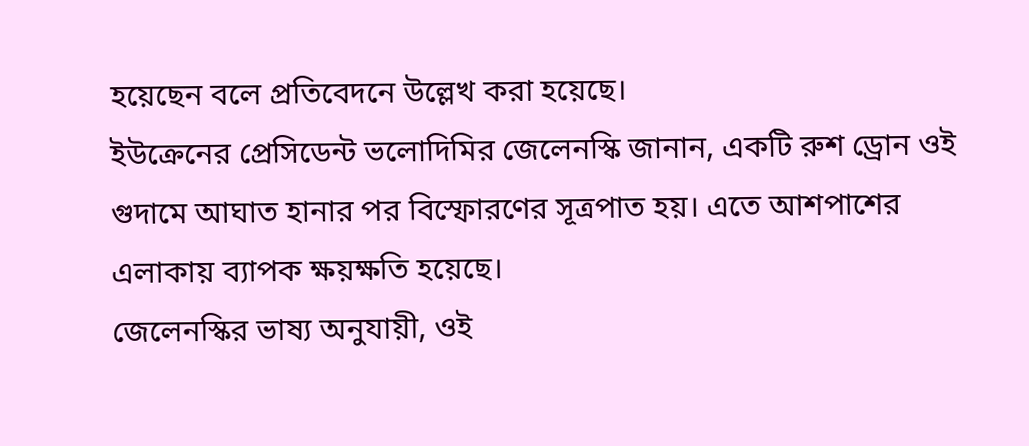হয়েছেন বলে প্রতিবেদনে উল্লেখ করা হয়েছে।
ইউক্রেনের প্রেসিডেন্ট ভলোদিমির জেলেনস্কি জানান, একটি রুশ ড্রোন ওই গুদামে আঘাত হানার পর বিস্ফোরণের সূত্রপাত হয়। এতে আশপাশের এলাকায় ব্যাপক ক্ষয়ক্ষতি হয়েছে।
জেলেনস্কির ভাষ্য অনুযায়ী, ওই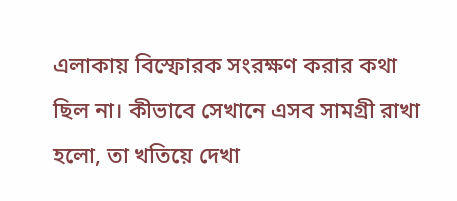এলাকায় বিস্ফোরক সংরক্ষণ করার কথা ছিল না। কীভাবে সেখানে এসব সামগ্রী রাখা হলো, তা খতিয়ে দেখা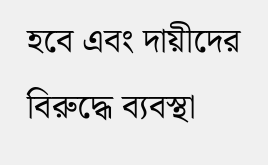হবে এবং দায়ীদের বিরুদ্ধে ব্যবস্থা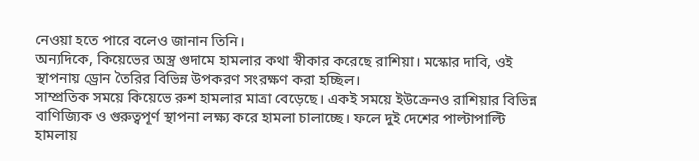নেওয়া হতে পারে বলেও জানান তিনি।
অন্যদিকে, কিয়েভের অস্ত্র গুদামে হামলার কথা স্বীকার করেছে রাশিয়া। মস্কোর দাবি, ওই স্থাপনায় ড্রোন তৈরির বিভিন্ন উপকরণ সংরক্ষণ করা হচ্ছিল।
সাম্প্রতিক সময়ে কিয়েভে রুশ হামলার মাত্রা বেড়েছে। একই সময়ে ইউক্রেনও রাশিয়ার বিভিন্ন বাণিজ্যিক ও গুরুত্বপূর্ণ স্থাপনা লক্ষ্য করে হামলা চালাচ্ছে। ফলে দুই দেশের পাল্টাপাল্টি হামলায়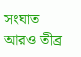সংঘাত আরও তীব্র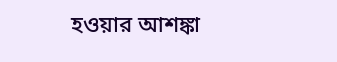হওয়ার আশঙ্কা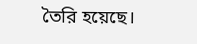তৈরি হয়েছে।